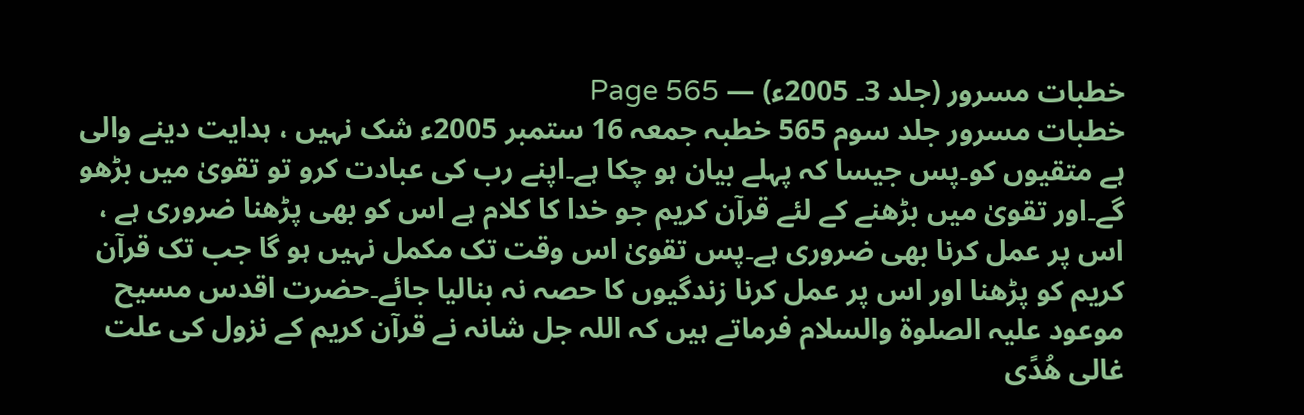خطبات مسرور (جلد 3۔ 2005ء) — Page 565
خطبات مسرور جلد سوم 565 خطبہ جمعہ 16 ستمبر 2005ء شک نہیں ، ہدایت دینے والی ہے متقیوں کو۔پس جیسا کہ پہلے بیان ہو چکا ہے۔اپنے رب کی عبادت کرو تو تقویٰ میں بڑھو گے۔اور تقویٰ میں بڑھنے کے لئے قرآن کریم جو خدا کا کلام ہے اس کو بھی پڑھنا ضروری ہے ، اس پر عمل کرنا بھی ضروری ہے۔پس تقویٰ اس وقت تک مکمل نہیں ہو گا جب تک قرآن کریم کو پڑھنا اور اس پر عمل کرنا زندگیوں کا حصہ نہ بنالیا جائے۔حضرت اقدس مسیح موعود علیہ الصلوۃ والسلام فرماتے ہیں کہ اللہ جل شانہ نے قرآن کریم کے نزول کی علت غالى هُدًى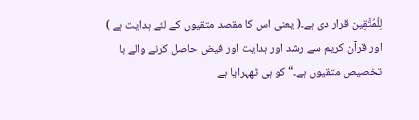لِلْمُتَّقِين قرار دی ہے۔( یعنی اس کا مقصد متقیوں کے لئے ہدایت ہے ) اور قرآن کریم سے رشد اور ہدایت اور فیض حاصل کرنے والے با تخصیص متقیوں ہے۔“ کو ہی ٹھہرایا ہے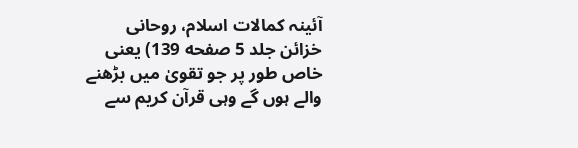آئینہ کمالات اسلام، روحانی خزائن جلد 5 صفحه 139) یعنی خاص طور پر جو تقویٰ میں بڑھنے والے ہوں گے وہی قرآن کریم سے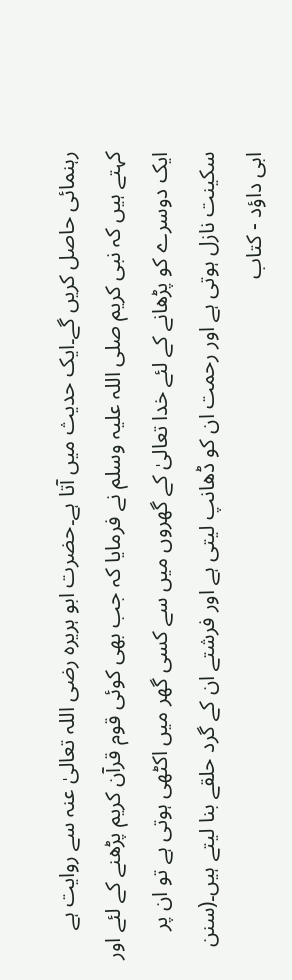رہنمائی حاصل کریں گے۔ایک حدیث میں آتا ہے۔حضرت ابو ہریرہ رضی اللہ تعالیٰ عنہ سے روایت ہے کہتے ہیں کہ نبی کریم صلی اللہ علیہ وسلم نے فرمایا کہ جب بھی کوئی قوم قرآن کریم پڑھنے کے لئے اور ایک دوسرے کو پڑھانے کے لئے خدا تعالیٰ کے گھروں میں سے کسی گھر میں اکٹھی ہوتی ہے تو ان پر سکینت نازل ہوتی ہے اور رحمت ان کو ڈھانپ لیتی ہے اور فرشتے ان کے گرد حلقے بنا لیتے ہیں۔(سنن ابی داؤد - كتاب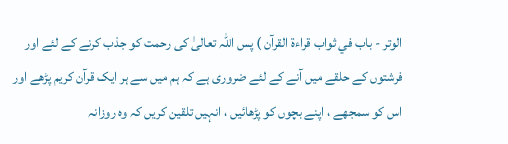الوتر - باب في ثواب قراءة القرآن ) پس اللہ تعالیٰ کی رحمت کو جذب کرنے کے لئے اور فرشتوں کے حلقے میں آنے کے لئے ضروری ہے کہ ہم میں سے ہر ایک قرآن کریم پڑھے اور اس کو سمجھے ، اپنے بچوں کو پڑھائیں ، انہیں تلقین کریں کہ وہ روزانہ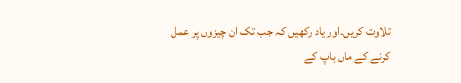تلاوت کریں۔اور یاد رکھیں کہ جب تک ان چیزوں پر عمل کرنے کے ماں باپ کے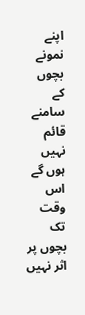اپنے نمونے بچوں کے سامنے قائم نہیں ہوں گے اس وقت تک بچوں پر اثر نہیں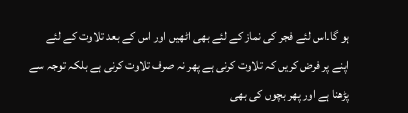ہو گا۔اس لئے فجر کی نماز کے لئے بھی اٹھیں اور اس کے بعد تلاوت کے لئے اپنے پر فرض کریں کہ تلاوت کرنی ہے پھر نہ صرف تلاوت کرنی ہے بلکہ توجہ سے پڑھنا ہے اور پھر بچوں کی بھی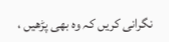نگرانی کریں کہ وہ بھی پڑھیں ،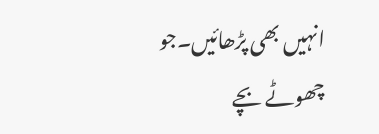انہیں بھی پڑھائیں۔جو چھوٹے بچے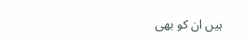ہیں ان کو بھی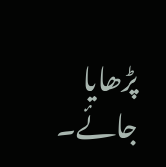پڑھایا جائے۔